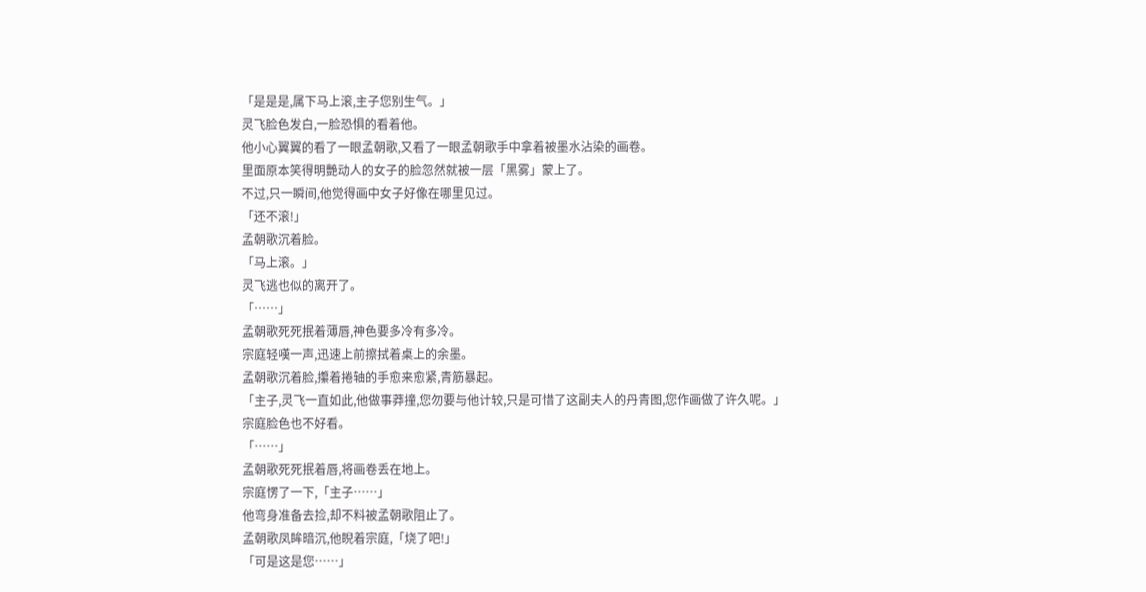「是是是,属下马上滚,主子您别生气。」
灵飞脸色发白,一脸恐惧的看着他。
他小心翼翼的看了一眼孟朝歌,又看了一眼孟朝歌手中拿着被墨水沾染的画卷。
里面原本笑得明艷动人的女子的脸忽然就被一层「黑雾」蒙上了。
不过,只一瞬间,他觉得画中女子好像在哪里见过。
「还不滚!」
孟朝歌沉着脸。
「马上滚。」
灵飞逃也似的离开了。
「……」
孟朝歌死死抿着薄唇,神色要多冷有多冷。
宗庭轻嘆一声,迅速上前擦拭着桌上的余墨。
孟朝歌沉着脸,攥着捲轴的手愈来愈紧,青筋暴起。
「主子,灵飞一直如此,他做事莽撞,您勿要与他计较,只是可惜了这副夫人的丹青图,您作画做了许久呢。」
宗庭脸色也不好看。
「……」
孟朝歌死死抿着唇,将画卷丢在地上。
宗庭愣了一下,「主子……」
他弯身准备去捡,却不料被孟朝歌阻止了。
孟朝歌凤眸暗沉,他睨着宗庭,「烧了吧!」
「可是这是您……」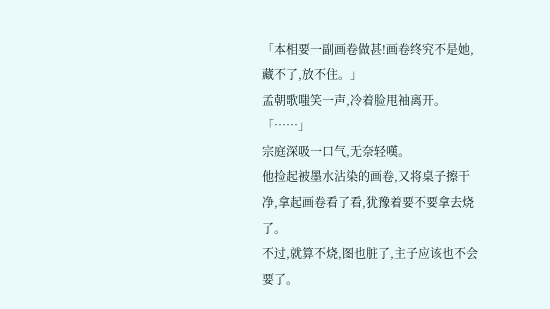「本相要一副画卷做甚!画卷终究不是她,藏不了,放不住。」
孟朝歌嗤笑一声,冷着脸甩袖离开。
「……」
宗庭深吸一口气,无奈轻嘆。
他捡起被墨水沾染的画卷,又将桌子擦干净,拿起画卷看了看,犹豫着要不要拿去烧了。
不过,就算不烧,图也脏了,主子应该也不会要了。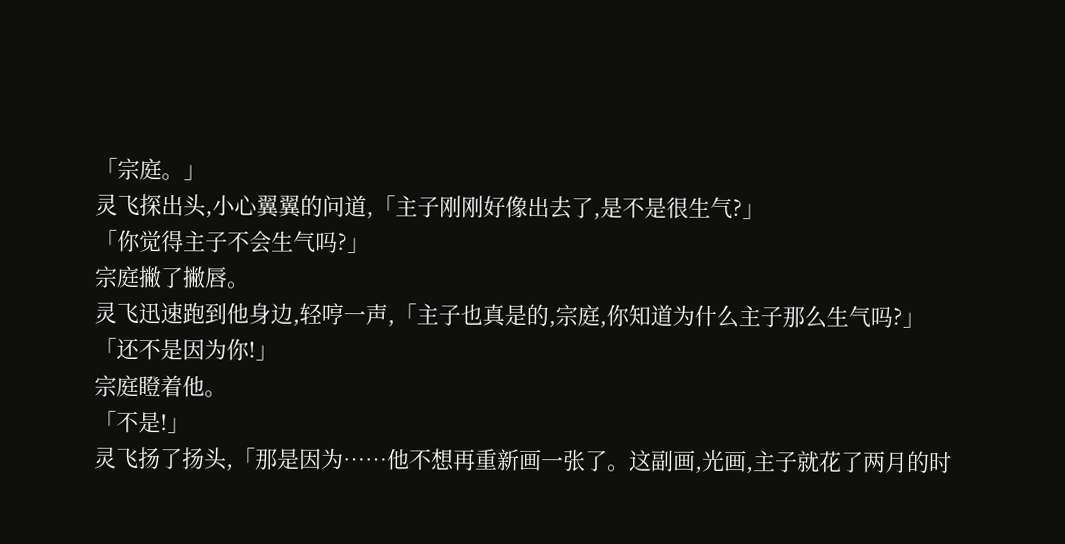「宗庭。」
灵飞探出头,小心翼翼的问道,「主子刚刚好像出去了,是不是很生气?」
「你觉得主子不会生气吗?」
宗庭撇了撇唇。
灵飞迅速跑到他身边,轻哼一声,「主子也真是的,宗庭,你知道为什么主子那么生气吗?」
「还不是因为你!」
宗庭瞪着他。
「不是!」
灵飞扬了扬头,「那是因为……他不想再重新画一张了。这副画,光画,主子就花了两月的时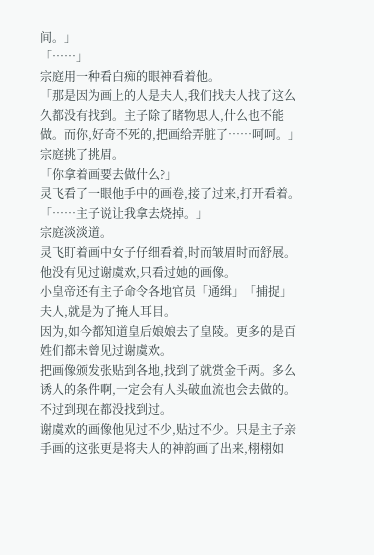间。」
「……」
宗庭用一种看白痴的眼神看着他。
「那是因为画上的人是夫人,我们找夫人找了这么久都没有找到。主子除了睹物思人,什么也不能做。而你,好奇不死的,把画给弄脏了……呵呵。」
宗庭挑了挑眉。
「你拿着画要去做什么?」
灵飞看了一眼他手中的画卷,接了过来,打开看着。
「……主子说让我拿去烧掉。」
宗庭淡淡道。
灵飞盯着画中女子仔细看着,时而皱眉时而舒展。
他没有见过谢虞欢,只看过她的画像。
小皇帝还有主子命令各地官员「通缉」「捕捉」夫人,就是为了掩人耳目。
因为,如今都知道皇后娘娘去了皇陵。更多的是百姓们都未曾见过谢虞欢。
把画像颁发张贴到各地,找到了就赏金千两。多么诱人的条件啊,一定会有人头破血流也会去做的。
不过到现在都没找到过。
谢虞欢的画像他见过不少,贴过不少。只是主子亲手画的这张更是将夫人的神韵画了出来,栩栩如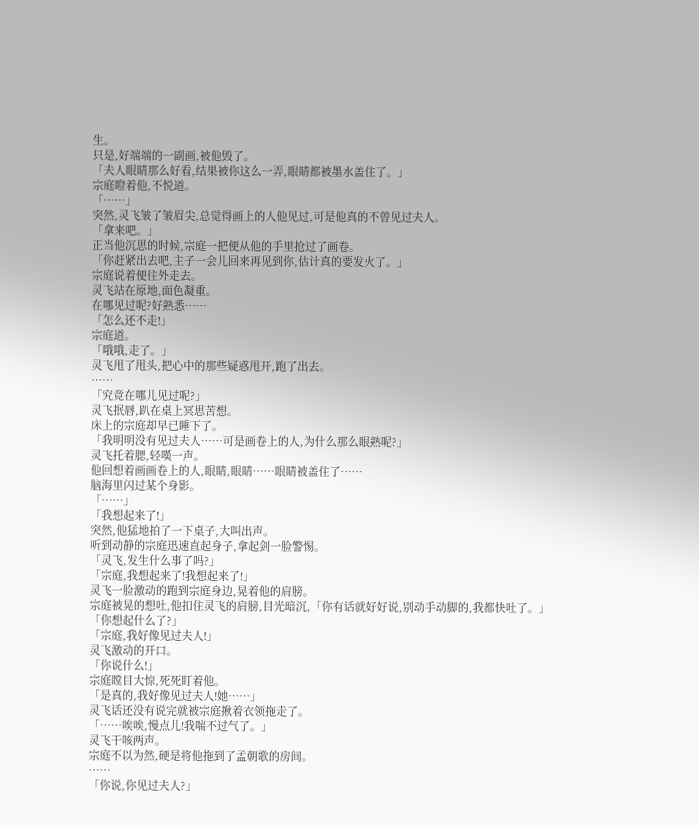生。
只是,好端端的一副画,被他毁了。
「夫人眼睛那么好看,结果被你这么一弄,眼睛都被墨水盖住了。」
宗庭瞪着他,不悦道。
「……」
突然,灵飞皱了皱眉尖,总觉得画上的人他见过,可是他真的不曾见过夫人。
「拿来吧。」
正当他沉思的时候,宗庭一把便从他的手里抢过了画卷。
「你赶紧出去吧,主子一会儿回来再见到你,估计真的要发火了。」
宗庭说着便往外走去。
灵飞站在原地,面色凝重。
在哪见过呢?好熟悉……
「怎么还不走!」
宗庭道。
「哦哦,走了。」
灵飞甩了甩头,把心中的那些疑惑甩开,跑了出去。
……
「究竟在哪儿见过呢?」
灵飞抿唇,趴在桌上冥思苦想。
床上的宗庭却早已睡下了。
「我明明没有见过夫人……可是画卷上的人,为什么那么眼熟呢?」
灵飞托着腮,轻嘆一声。
他回想着画画卷上的人,眼睛,眼睛……眼睛被盖住了……
脑海里闪过某个身影。
「……」
「我想起来了!」
突然,他猛地拍了一下桌子,大叫出声。
听到动静的宗庭迅速直起身子,拿起剑一脸警惕。
「灵飞,发生什么事了吗?」
「宗庭,我想起来了!我想起来了!」
灵飞一脸激动的跑到宗庭身边,晃着他的肩膀。
宗庭被晃的想吐,他扣住灵飞的肩膀,目光暗沉,「你有话就好好说,别动手动脚的,我都快吐了。」
「你想起什么了?」
「宗庭,我好像见过夫人!」
灵飞激动的开口。
「你说什么!」
宗庭瞠目大惊,死死盯着他。
「是真的,我好像见过夫人!她……」
灵飞话还没有说完就被宗庭揪着衣领拖走了。
「……唉唉,慢点儿!我喘不过气了。」
灵飞干咳两声。
宗庭不以为然,硬是将他拖到了孟朝歌的房间。
……
「你说,你见过夫人?」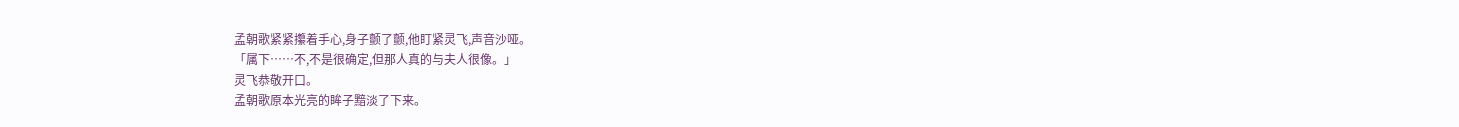孟朝歌紧紧攥着手心,身子颤了颤,他盯紧灵飞,声音沙哑。
「属下……不,不是很确定,但那人真的与夫人很像。」
灵飞恭敬开口。
孟朝歌原本光亮的眸子黯淡了下来。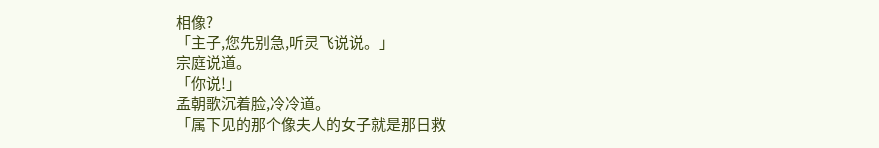相像?
「主子,您先别急,听灵飞说说。」
宗庭说道。
「你说!」
孟朝歌沉着脸,冷冷道。
「属下见的那个像夫人的女子就是那日救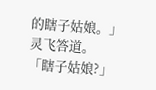的瞎子姑娘。」
灵飞答道。
「瞎子姑娘?」